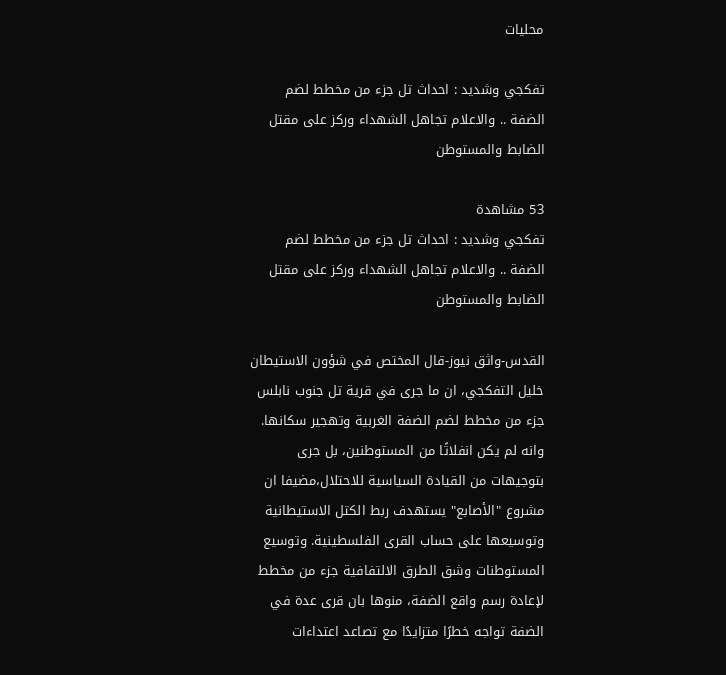محليات

تفكجي وشديد : احداث تل جزء من مخطط لضم الضفة .. والاعلام تجاهل الشهداء وركز على مقتل الضابط والمستوطن

53 مشاهدة
تفكجي وشديد : احداث تل جزء من مخطط لضم الضفة .. والاعلام تجاهل الشهداء وركز على مقتل الضابط والمستوطن

القدس-واثق نيوز-قال المختص في شؤون الاستيطان خليل التفكجي، ان ما جرى في قرية تل جنوب نابلس جزء من مخطط لضم الضفة الغربية وتهجير سكانها. وانه لم يكن انفلاتًا من المستوطنين، بل جرى بتوجيهات من القيادة السياسية للاحتلال،مضيفا ان مشروع "الأصابع" يستهدف ربط الكتل الاستيطانية وتوسيعها على حساب القرى الفلسطينية. وتوسيع المستوطنات وشق الطرق الالتفافية جزء من مخطط لإعادة رسم واقع الضفة، منوها بان قرى عدة في الضفة تواجه خطرًا متزايدًا مع تصاعد اعتداءات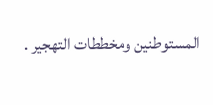المستوطنين ومخططات التهجير .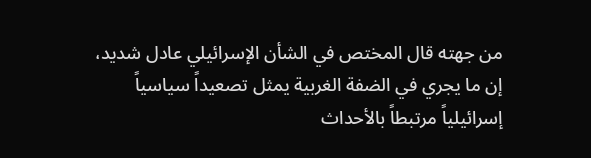من جهته قال المختص في الشأن الإسرائيلي عادل شديد، إن ما يجري في الضفة الغربية يمثل تصعيداً سياسياً إسرائيلياً مرتبطاً بالأحداث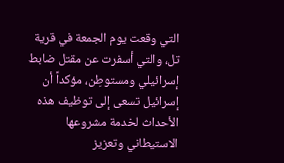التي وقعت يوم الجمعة في قرية تل، والتي أسفرت عن مقتل ضابط إسرائيلي ومستوطِن، مؤكداً أن إسرائيل تسعى إلى توظيف هذه الأحداث لخدمة مشروعها الاستيطاني وتعزيز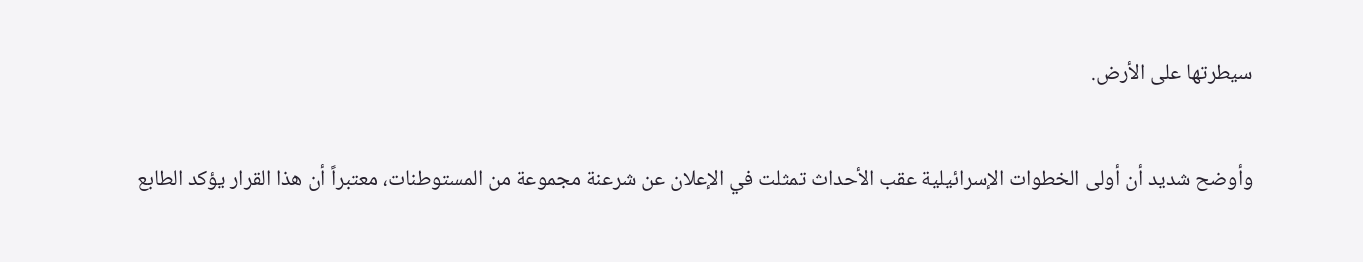سيطرتها على الأرض.

وأوضح شديد أن أولى الخطوات الإسرائيلية عقب الأحداث تمثلت في الإعلان عن شرعنة مجموعة من المستوطنات، معتبراً أن هذا القرار يؤكد الطابع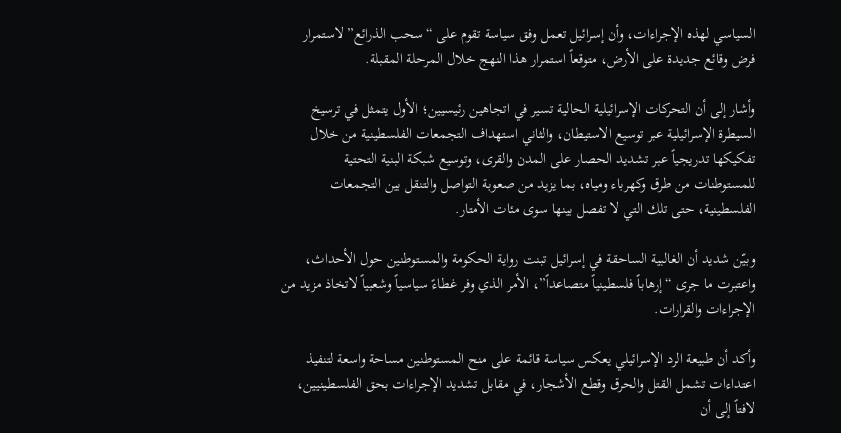السياسي لهذه الإجراءات، وأن إسرائيل تعمل وفق سياسة تقوم على “سحب الذرائع” لاستمرار فرض وقائع جديدة على الأرض، متوقعاً استمرار هذا النهج خلال المرحلة المقبلة.

وأشار إلى أن التحركات الإسرائيلية الحالية تسير في اتجاهين رئيسيين؛ الأول يتمثل في ترسيخ السيطرة الإسرائيلية عبر توسيع الاستيطان، والثاني استهداف التجمعات الفلسطينية من خلال تفكيكها تدريجياً عبر تشديد الحصار على المدن والقرى، وتوسيع شبكة البنية التحتية للمستوطنات من طرق وكهرباء ومياه، بما يزيد من صعوبة التواصل والتنقل بين التجمعات الفلسطينية، حتى تلك التي لا تفصل بينها سوى مئات الأمتار.

وبيّن شديد أن الغالبية الساحقة في إسرائيل تبنت رواية الحكومة والمستوطنين حول الأحداث، واعتبرت ما جرى “إرهاباً فلسطينياً متصاعداً”، الأمر الذي وفر غطاءً سياسياً وشعبياً لاتخاذ مزيد من الإجراءات والقرارات.

وأكد أن طبيعة الرد الإسرائيلي يعكس سياسة قائمة على منح المستوطنين مساحة واسعة لتنفيذ اعتداءات تشمل القتل والحرق وقطع الأشجار، في مقابل تشديد الإجراءات بحق الفلسطينيين، لافتاً إلى أن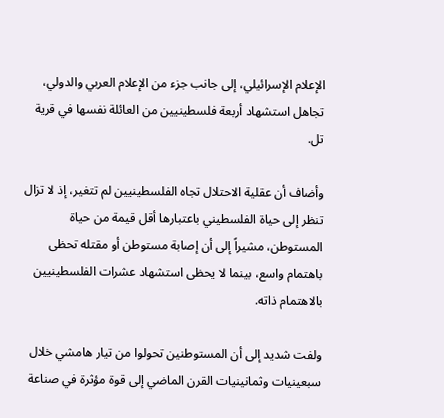الإعلام الإسرائيلي، إلى جانب جزء من الإعلام العربي والدولي، تجاهل استشهاد أربعة فلسطينيين من العائلة نفسها في قرية تل.

وأضاف أن عقلية الاحتلال تجاه الفلسطينيين لم تتغير، إذ لا تزال تنظر إلى حياة الفلسطيني باعتبارها أقل قيمة من حياة المستوطن، مشيراً إلى أن إصابة مستوطن أو مقتله تحظى باهتمام واسع، بينما لا يحظى استشهاد عشرات الفلسطينيين بالاهتمام ذاته.

ولفت شديد إلى أن المستوطنين تحولوا من تيار هامشي خلال سبعينيات وثمانينيات القرن الماضي إلى قوة مؤثرة في صناعة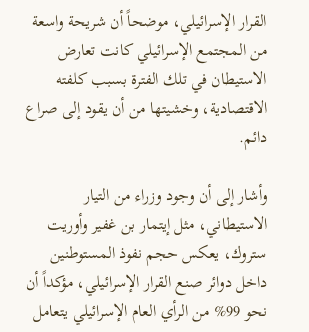القرار الإسرائيلي، موضحاً أن شريحة واسعة من المجتمع الإسرائيلي كانت تعارض الاستيطان في تلك الفترة بسبب كلفته الاقتصادية، وخشيتها من أن يقود إلى صراع دائم.

وأشار إلى أن وجود وزراء من التيار الاستيطاني، مثل إيتمار بن غفير وأوريت ستروك، يعكس حجم نفوذ المستوطنين داخل دوائر صنع القرار الإسرائيلي، مؤكداً أن نحو 99% من الرأي العام الإسرائيلي يتعامل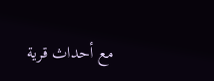مع أحداث قرية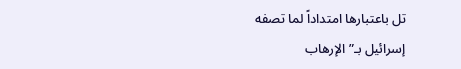تل باعتبارها امتداداً لما تصفه إسرائيل بـ”الإرهاب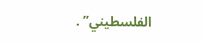الفلسطيني” .